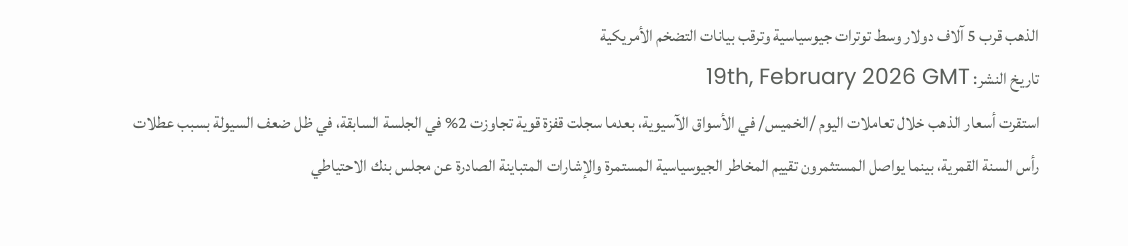الذهب قرب 5 آلاف دولار وسط توترات جيوسياسية وترقب بيانات التضخم الأمريكية
تاريخ النشر: 19th, February 2026 GMT
استقرت أسعار الذهب خلال تعاملات اليوم /الخميس/ في الأسواق الآسيوية، بعدما سجلت قفزة قوية تجاوزت 2% في الجلسة السابقة، في ظل ضعف السيولة بسبب عطلات رأس السنة القمرية، بينما يواصل المستثمرون تقييم المخاطر الجيوسياسية المستمرة والإشارات المتباينة الصادرة عن مجلس بنك الاحتياطي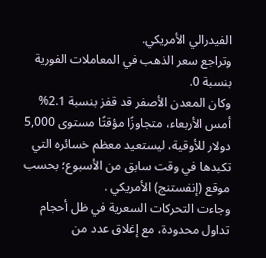الفيدرالي الأمريكي.
وتراجع سعر الذهب في المعاملات الفورية بنسبة 0.
وكان المعدن الأصفر قد قفز بنسبة 2.1% أمس الأربعاء، متجاوزًا مؤقتًا مستوى 5,000 دولار للأوقية، ليستعيد معظم خسائره التي تكبدها في وقت سابق من الأسبوع؛ بحسب موقع (إنفستنج) الأمريكي .
وجاءت التحركات السعرية في ظل أحجام تداول محدودة، مع إغلاق عدد من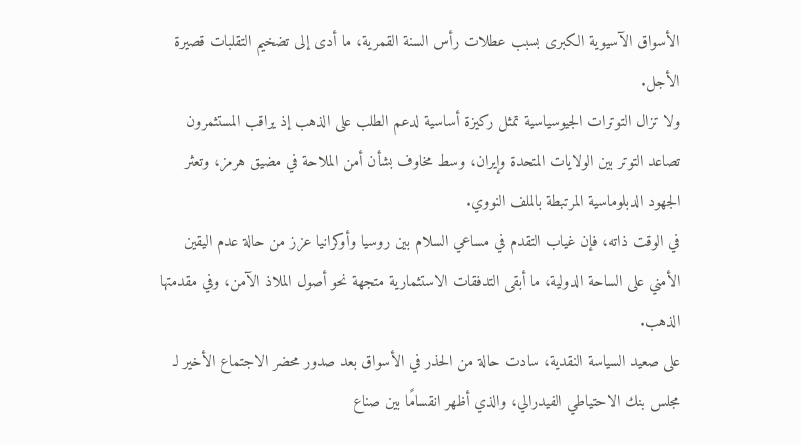الأسواق الآسيوية الكبرى بسبب عطلات رأس السنة القمرية، ما أدى إلى تضخيم التقلبات قصيرة الأجل.
ولا تزال التوترات الجيوسياسية تمثل ركيزة أساسية لدعم الطلب على الذهب إذ يراقب المستثمرون تصاعد التوتر بين الولايات المتحدة وإيران، وسط مخاوف بشأن أمن الملاحة في مضيق هرمز، وتعثر الجهود الدبلوماسية المرتبطة بالملف النووي.
في الوقت ذاته، فإن غياب التقدم في مساعي السلام بين روسيا وأوكرانيا عزز من حالة عدم اليقين الأمني على الساحة الدولية، ما أبقى التدفقات الاستثمارية متجهة نحو أصول الملاذ الآمن، وفي مقدمتها الذهب.
على صعيد السياسة النقدية، سادت حالة من الحذر في الأسواق بعد صدور محضر الاجتماع الأخير لـ مجلس بنك الاحتياطي الفيدرالي، والذي أظهر انقسامًا بين صناع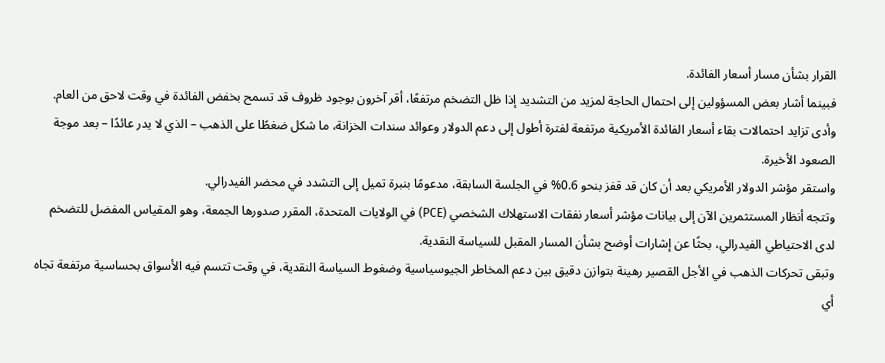القرار بشأن مسار أسعار الفائدة.
فبينما أشار بعض المسؤولين إلى احتمال الحاجة لمزيد من التشديد إذا ظل التضخم مرتفعًا، أقر آخرون بوجود ظروف قد تسمح بخفض الفائدة في وقت لاحق من العام.
وأدى تزايد احتمالات بقاء أسعار الفائدة الأمريكية مرتفعة لفترة أطول إلى دعم الدولار وعوائد سندات الخزانة، ما شكل ضغطًا على الذهب – الذي لا يدر عائدًا – بعد موجة الصعود الأخيرة.
واستقر مؤشر الدولار الأمريكي بعد أن كان قد قفز بنحو 0.6% في الجلسة السابقة، مدعومًا بنبرة تميل إلى التشدد في محضر الفيدرالي.
وتتجه أنظار المستثمرين الآن إلى بيانات مؤشر أسعار نفقات الاستهلاك الشخصي (PCE) في الولايات المتحدة، المقرر صدورها الجمعة، وهو المقياس المفضل للتضخم لدى الاحتياطي الفيدرالي، بحثًا عن إشارات أوضح بشأن المسار المقبل للسياسة النقدية.
وتبقى تحركات الذهب في الأجل القصير رهينة بتوازن دقيق بين دعم المخاطر الجيوسياسية وضغوط السياسة النقدية، في وقت تتسم فيه الأسواق بحساسية مرتفعة تجاه أي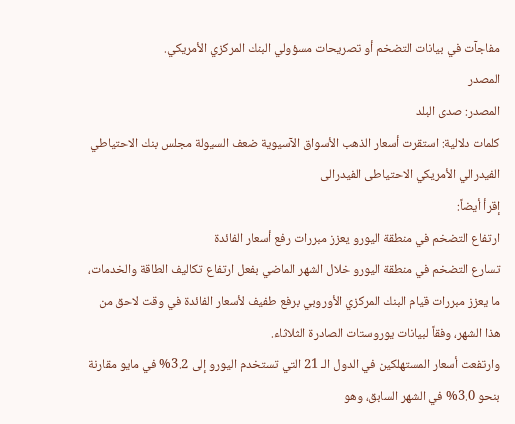مفاجآت في بيانات التضخم أو تصريحات مسؤولي البنك المركزي الأمريكي.
المصدر
المصدر: صدى البلد
كلمات دلالية: استقرت أسعار الذهب الأسواق الآسيوية ضعف السيولة مجلس بنك الاحتياطي الفيدرالي الأمريكي الاحتیاطی الفیدرالی
إقرأ أيضاً:
ارتفاع التضخم في منطقة اليورو يعزز مبررات رفع أسعار الفائدة
تسارع التضخم في منطقة اليورو خلال الشهر الماضي بفعل ارتفاع تكاليف الطاقة والخدمات، ما يعزز مبررات قيام البنك المركزي الأوروبي برفع طفيف لأسعار الفائدة في وقت لاحق من هذا الشهر، وفقاً لبيانات يوروستات الصادرة الثلاثاء.
وارتفعت أسعار المستهلكين في الدول الـ 21 التي تستخدم اليورو إلى 3.2% في مايو مقارنة بنحو 3.0% في الشهر السابق، وهو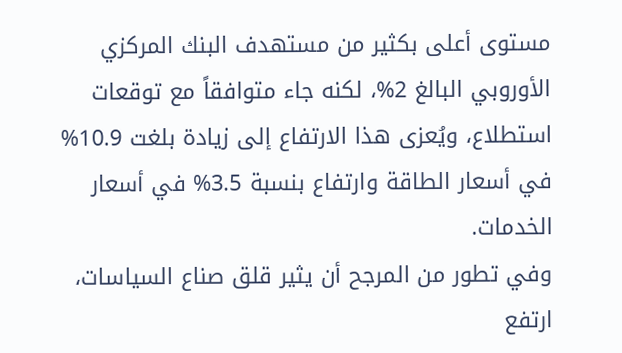مستوى أعلى بكثير من مستهدف البنك المركزي الأوروبي البالغ 2%، لكنه جاء متوافقاً مع توقعات استطلاع، ويُعزى هذا الارتفاع إلى زيادة بلغت 10.9% في أسعار الطاقة وارتفاع بنسبة 3.5% في أسعار الخدمات.
وفي تطور من المرجح أن يثير قلق صناع السياسات، ارتفع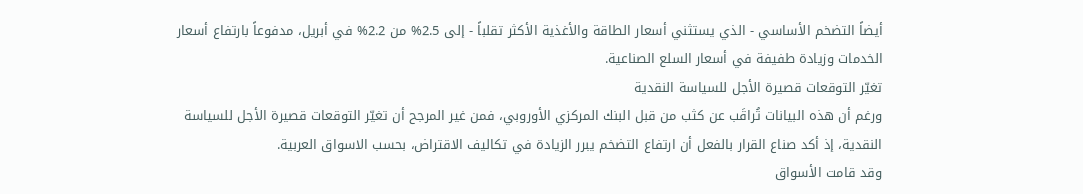أيضاً التضخم الأساسي - الذي يستثني أسعار الطاقة والأغذية الأكثر تقلباً - إلى 2.5% من 2.2% في أبريل، مدفوعاً بارتفاع أسعار الخدمات وزيادة طفيفة في أسعار السلع الصناعية.
تغيّر التوقعات قصيرة الأجل للسياسة النقدية
ورغم أن هذه البيانات تُراقَب عن كثب من قبل البنك المركزي الأوروبي، فمن غير المرجح أن تغيّر التوقعات قصيرة الأجل للسياسة النقدية، إذ أكد صناع القرار بالفعل أن ارتفاع التضخم يبرر الزيادة في تكاليف الاقتراض، بحسب الاسواق العربية.
وقد قامت الأسواق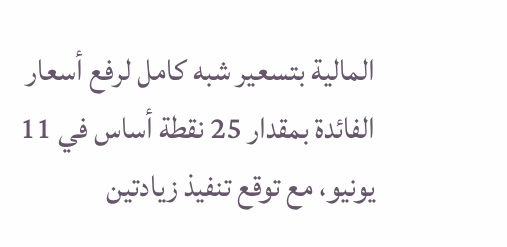المالية بتسعير شبه كامل لرفع أسعار الفائدة بمقدار 25 نقطة أساس في 11 يونيو، مع توقع تنفيذ زيادتين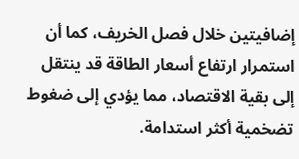إضافيتين خلال فصل الخريف، كما أن استمرار ارتفاع أسعار الطاقة قد ينتقل إلى بقية الاقتصاد، مما يؤدي إلى ضغوط تضخمية أكثر استدامة.